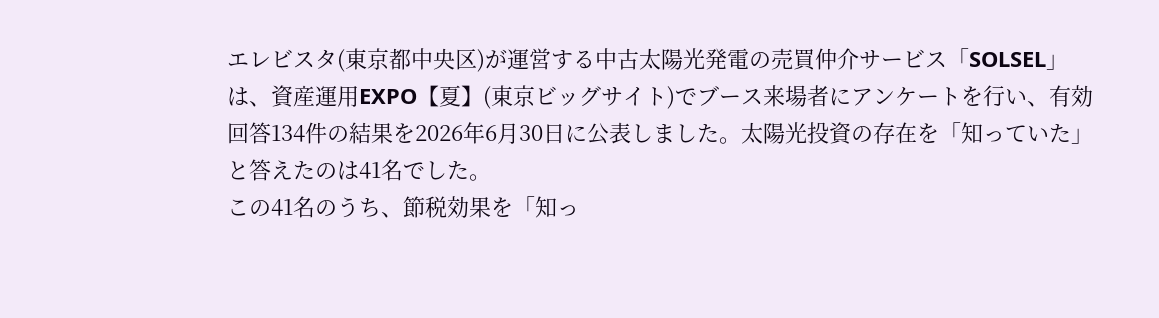エレビスタ(東京都中央区)が運営する中古太陽光発電の売買仲介サービス「SOLSEL」は、資産運用EXPO【夏】(東京ビッグサイト)でブース来場者にアンケートを行い、有効回答134件の結果を2026年6月30日に公表しました。太陽光投資の存在を「知っていた」と答えたのは41名でした。
この41名のうち、節税効果を「知っ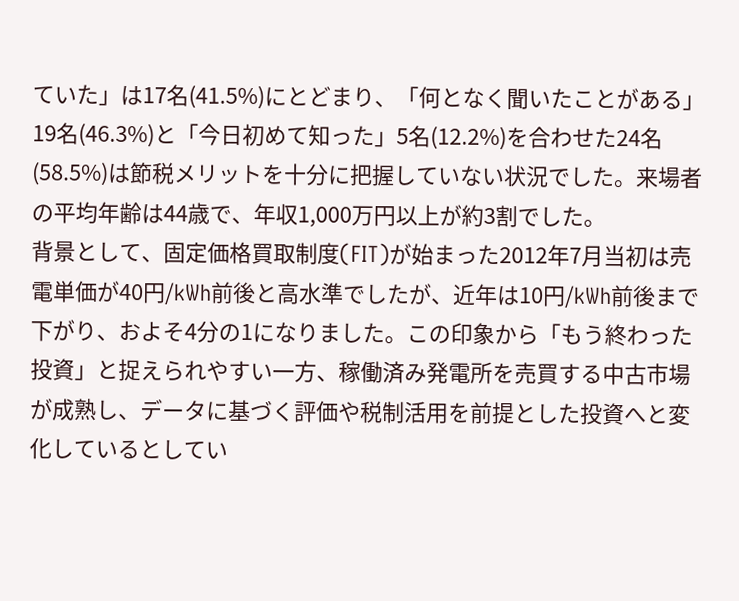ていた」は17名(41.5%)にとどまり、「何となく聞いたことがある」19名(46.3%)と「今日初めて知った」5名(12.2%)を合わせた24名(58.5%)は節税メリットを十分に把握していない状況でした。来場者の平均年齢は44歳で、年収1,000万円以上が約3割でした。
背景として、固定価格買取制度(FIT)が始まった2012年7月当初は売電単価が40円/kWh前後と高水準でしたが、近年は10円/kWh前後まで下がり、およそ4分の1になりました。この印象から「もう終わった投資」と捉えられやすい一方、稼働済み発電所を売買する中古市場が成熟し、データに基づく評価や税制活用を前提とした投資へと変化しているとしてい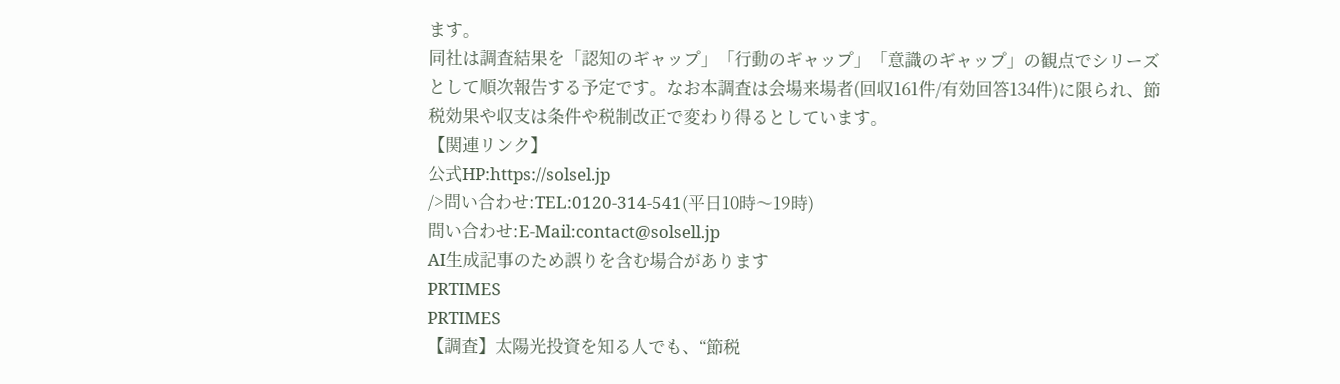ます。
同社は調査結果を「認知のギャップ」「行動のギャップ」「意識のギャップ」の観点でシリーズとして順次報告する予定です。なお本調査は会場来場者(回収161件/有効回答134件)に限られ、節税効果や収支は条件や税制改正で変わり得るとしています。
【関連リンク】
公式HP:https://solsel.jp
/>問い合わせ:TEL:0120-314-541(平日10時〜19時)
問い合わせ:E-Mail:contact@solsell.jp
AI生成記事のため誤りを含む場合があります
PRTIMES
PRTIMES
【調査】太陽光投資を知る人でも、“節税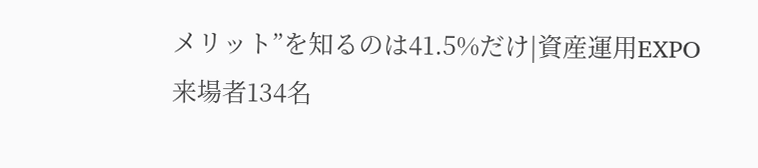メリット”を知るのは41.5%だけ|資産運用EXPO来場者134名